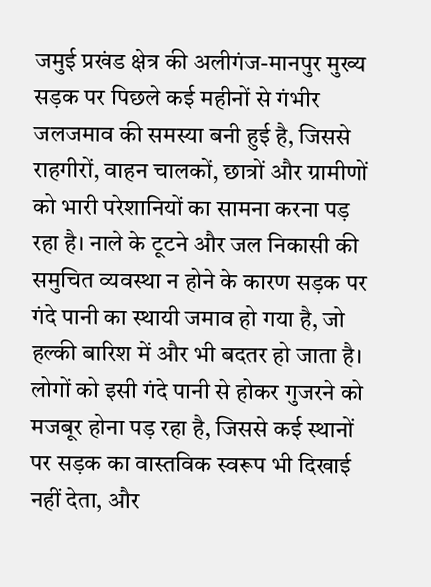जमुई प्रखंड क्षेत्र की अलीगंज-मानपुर मुख्य सड़क पर पिछले कई महीनों से गंभीर जलजमाव की समस्या बनी हुई है, जिससे राहगीरों, वाहन चालकों, छात्रों और ग्रामीणों को भारी परेशानियों का सामना करना पड़ रहा है। नाले के टूटने और जल निकासी की समुचित व्यवस्था न होने के कारण सड़क पर गंदे पानी का स्थायी जमाव हो गया है, जो हल्की बारिश में और भी बदतर हो जाता है। लोगों को इसी गंदे पानी से होकर गुजरने को मजबूर होना पड़ रहा है, जिससे कई स्थानों पर सड़क का वास्तविक स्वरूप भी दिखाई नहीं देता, और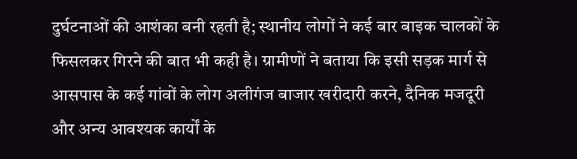दुर्घटनाओं की आशंका बनी रहती है; स्थानीय लोगों ने कई बार बाइक चालकों के फिसलकर गिरने की बात भी कही है। ग्रामीणों ने बताया कि इसी सड़क मार्ग से आसपास के कई गांवों के लोग अलीगंज बाजार खरीदारी करने, दैनिक मजदूरी और अन्य आवश्यक कार्यों के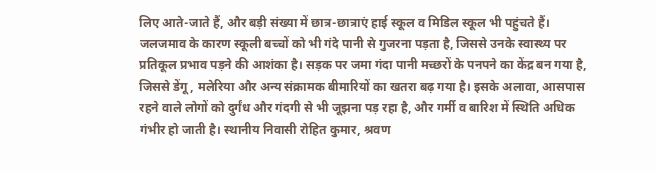लिए आते-जाते हैं, और बड़ी संख्या में छात्र-छात्राएं हाई स्कूल व मिडिल स्कूल भी पहुंचते हैं। जलजमाव के कारण स्कूली बच्चों को भी गंदे पानी से गुजरना पड़ता है, जिससे उनके स्वास्थ्य पर प्रतिकूल प्रभाव पड़ने की आशंका है। सड़क पर जमा गंदा पानी मच्छरों के पनपने का केंद्र बन गया है, जिससे डेंगू, मलेरिया और अन्य संक्रामक बीमारियों का खतरा बढ़ गया है। इसके अलावा, आसपास रहने वाले लोगों को दुर्गंध और गंदगी से भी जूझना पड़ रहा है, और गर्मी व बारिश में स्थिति अधिक गंभीर हो जाती है। स्थानीय निवासी रोहित कुमार, श्रवण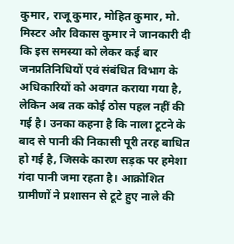कुमार, राजू कुमार, मोहित कुमार, मो. मिस्टर और विकास कुमार ने जानकारी दी कि इस समस्या को लेकर कई बार जनप्रतिनिधियों एवं संबंधित विभाग के अधिकारियों को अवगत कराया गया है, लेकिन अब तक कोई ठोस पहल नहीं की गई है। उनका कहना है कि नाला टूटने के बाद से पानी की निकासी पूरी तरह बाधित हो गई है, जिसके कारण सड़क पर हमेशा गंदा पानी जमा रहता है। आक्रोशित ग्रामीणों ने प्रशासन से टूटे हुए नाले की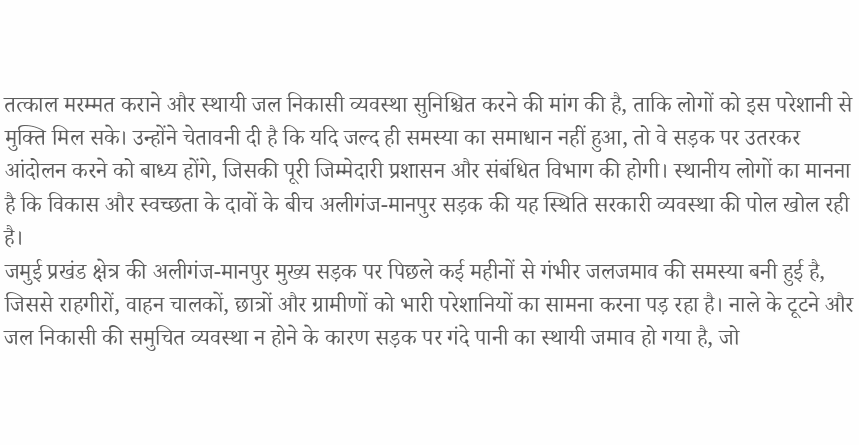तत्काल मरम्मत कराने और स्थायी जल निकासी व्यवस्था सुनिश्चित करने की मांग की है, ताकि लोगों को इस परेशानी से मुक्ति मिल सके। उन्होंने चेतावनी दी है कि यदि जल्द ही समस्या का समाधान नहीं हुआ, तो वे सड़क पर उतरकर आंदोलन करने को बाध्य होंगे, जिसकी पूरी जिम्मेदारी प्रशासन और संबंधित विभाग की होगी। स्थानीय लोगों का मानना है कि विकास और स्वच्छता के दावों के बीच अलीगंज-मानपुर सड़क की यह स्थिति सरकारी व्यवस्था की पोल खोल रही है।
जमुई प्रखंड क्षेत्र की अलीगंज-मानपुर मुख्य सड़क पर पिछले कई महीनों से गंभीर जलजमाव की समस्या बनी हुई है, जिससे राहगीरों, वाहन चालकों, छात्रों और ग्रामीणों को भारी परेशानियों का सामना करना पड़ रहा है। नाले के टूटने और जल निकासी की समुचित व्यवस्था न होने के कारण सड़क पर गंदे पानी का स्थायी जमाव हो गया है, जो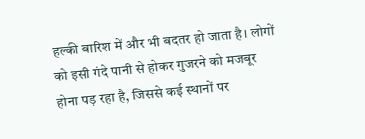हल्की बारिश में और भी बदतर हो जाता है। लोगों को इसी गंदे पानी से होकर गुजरने को मजबूर होना पड़ रहा है, जिससे कई स्थानों पर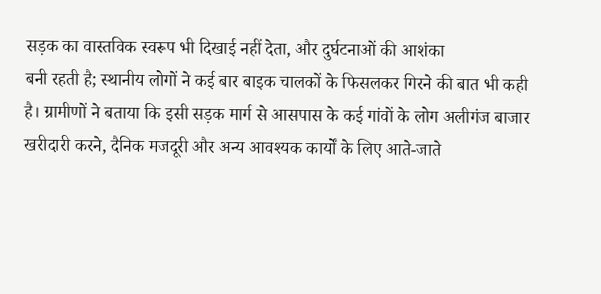सड़क का वास्तविक स्वरूप भी दिखाई नहीं देता, और दुर्घटनाओं की आशंका
बनी रहती है; स्थानीय लोगों ने कई बार बाइक चालकों के फिसलकर गिरने की बात भी कही है। ग्रामीणों ने बताया कि इसी सड़क मार्ग से आसपास के कई गांवों के लोग अलीगंज बाजार खरीदारी करने, दैनिक मजदूरी और अन्य आवश्यक कार्यों के लिए आते-जाते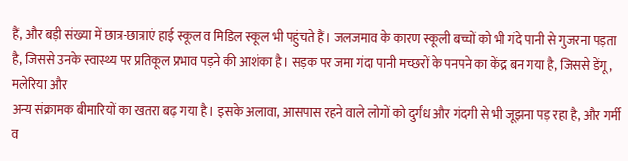हैं, और बड़ी संख्या में छात्र-छात्राएं हाई स्कूल व मिडिल स्कूल भी पहुंचते हैं। जलजमाव के कारण स्कूली बच्चों को भी गंदे पानी से गुजरना पड़ता है, जिससे उनके स्वास्थ्य पर प्रतिकूल प्रभाव पड़ने की आशंका है। सड़क पर जमा गंदा पानी मच्छरों के पनपने का केंद्र बन गया है, जिससे डेंगू, मलेरिया और
अन्य संक्रामक बीमारियों का खतरा बढ़ गया है। इसके अलावा, आसपास रहने वाले लोगों को दुर्गंध और गंदगी से भी जूझना पड़ रहा है, और गर्मी व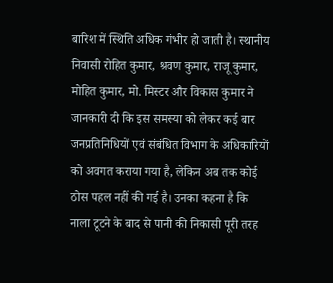बारिश में स्थिति अधिक गंभीर हो जाती है। स्थानीय निवासी रोहित कुमार, श्रवण कुमार, राजू कुमार, मोहित कुमार, मो. मिस्टर और विकास कुमार ने जानकारी दी कि इस समस्या को लेकर कई बार जनप्रतिनिधियों एवं संबंधित विभाग के अधिकारियों को अवगत कराया गया है, लेकिन अब तक कोई ठोस पहल नहीं की गई है। उनका कहना है कि नाला टूटने के बाद से पानी की निकासी पूरी तरह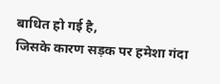बाधित हो गई है,
जिसके कारण सड़क पर हमेशा गंदा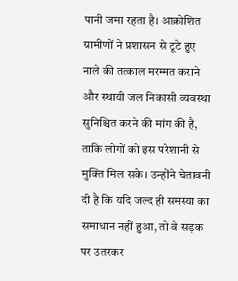पानी जमा रहता है। आक्रोशित ग्रामीणों ने प्रशासन से टूटे हुए नाले की तत्काल मरम्मत कराने और स्थायी जल निकासी व्यवस्था सुनिश्चित करने की मांग की है, ताकि लोगों को इस परेशानी से मुक्ति मिल सके। उन्होंने चेतावनी दी है कि यदि जल्द ही समस्या का समाधान नहीं हुआ, तो वे सड़क पर उतरकर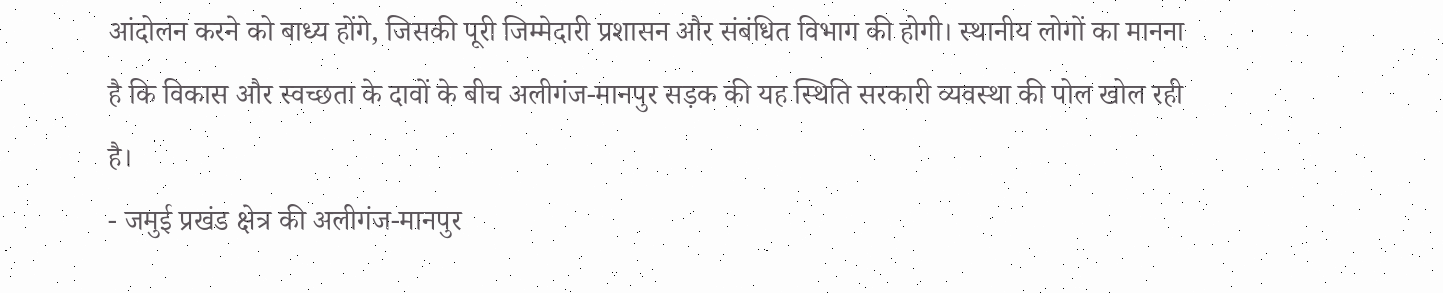आंदोलन करने को बाध्य होंगे, जिसकी पूरी जिम्मेदारी प्रशासन और संबंधित विभाग की होगी। स्थानीय लोगों का मानना है कि विकास और स्वच्छता के दावों के बीच अलीगंज-मानपुर सड़क की यह स्थिति सरकारी व्यवस्था की पोल खोल रही है।
- जमुई प्रखंड क्षेत्र की अलीगंज-मानपुर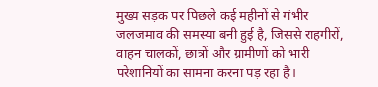मुख्य सड़क पर पिछले कई महीनों से गंभीर जलजमाव की समस्या बनी हुई है, जिससे राहगीरों, वाहन चालकों, छात्रों और ग्रामीणों को भारी परेशानियों का सामना करना पड़ रहा है।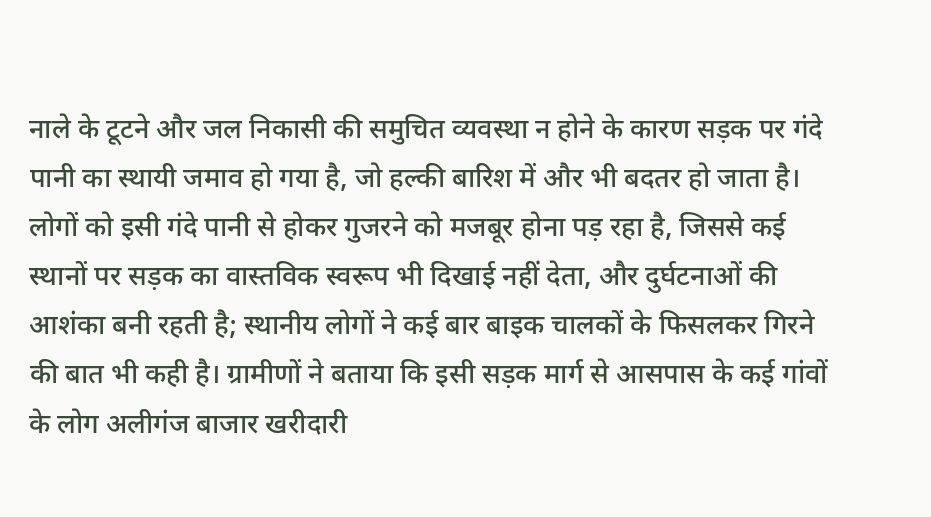नाले के टूटने और जल निकासी की समुचित व्यवस्था न होने के कारण सड़क पर गंदे पानी का स्थायी जमाव हो गया है, जो हल्की बारिश में और भी बदतर हो जाता है। लोगों को इसी गंदे पानी से होकर गुजरने को मजबूर होना पड़ रहा है, जिससे कई स्थानों पर सड़क का वास्तविक स्वरूप भी दिखाई नहीं देता, और दुर्घटनाओं की आशंका बनी रहती है; स्थानीय लोगों ने कई बार बाइक चालकों के फिसलकर गिरने की बात भी कही है। ग्रामीणों ने बताया कि इसी सड़क मार्ग से आसपास के कई गांवों के लोग अलीगंज बाजार खरीदारी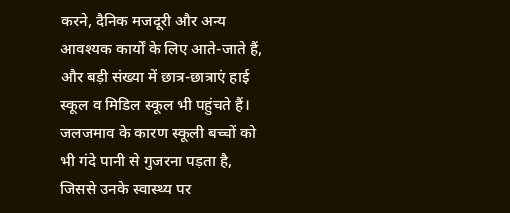करने, दैनिक मजदूरी और अन्य आवश्यक कार्यों के लिए आते-जाते हैं, और बड़ी संख्या में छात्र-छात्राएं हाई स्कूल व मिडिल स्कूल भी पहुंचते हैं। जलजमाव के कारण स्कूली बच्चों को भी गंदे पानी से गुजरना पड़ता है, जिससे उनके स्वास्थ्य पर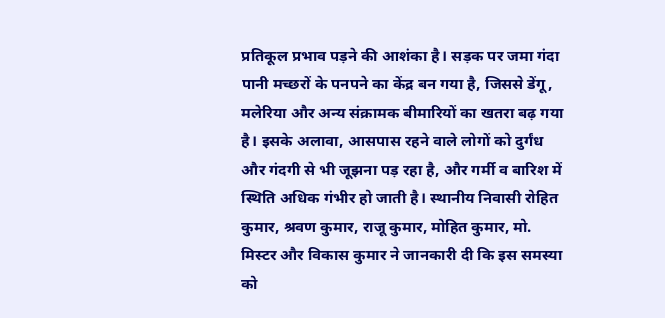प्रतिकूल प्रभाव पड़ने की आशंका है। सड़क पर जमा गंदा पानी मच्छरों के पनपने का केंद्र बन गया है, जिससे डेंगू, मलेरिया और अन्य संक्रामक बीमारियों का खतरा बढ़ गया है। इसके अलावा, आसपास रहने वाले लोगों को दुर्गंध और गंदगी से भी जूझना पड़ रहा है, और गर्मी व बारिश में स्थिति अधिक गंभीर हो जाती है। स्थानीय निवासी रोहित कुमार, श्रवण कुमार, राजू कुमार, मोहित कुमार, मो. मिस्टर और विकास कुमार ने जानकारी दी कि इस समस्या को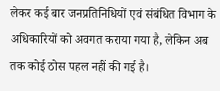लेकर कई बार जनप्रतिनिधियों एवं संबंधित विभाग के अधिकारियों को अवगत कराया गया है, लेकिन अब तक कोई ठोस पहल नहीं की गई है।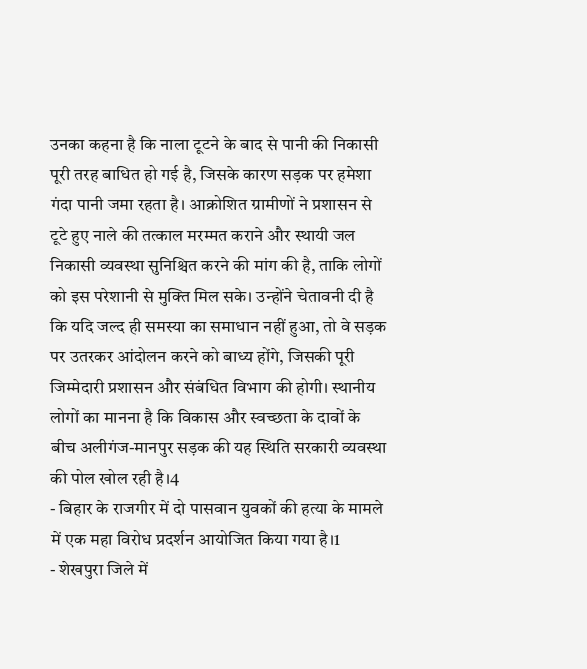उनका कहना है कि नाला टूटने के बाद से पानी की निकासी पूरी तरह बाधित हो गई है, जिसके कारण सड़क पर हमेशा गंदा पानी जमा रहता है। आक्रोशित ग्रामीणों ने प्रशासन से टूटे हुए नाले की तत्काल मरम्मत कराने और स्थायी जल निकासी व्यवस्था सुनिश्चित करने की मांग की है, ताकि लोगों को इस परेशानी से मुक्ति मिल सके। उन्होंने चेतावनी दी है कि यदि जल्द ही समस्या का समाधान नहीं हुआ, तो वे सड़क पर उतरकर आंदोलन करने को बाध्य होंगे, जिसकी पूरी जिम्मेदारी प्रशासन और संबंधित विभाग की होगी। स्थानीय लोगों का मानना है कि विकास और स्वच्छता के दावों के बीच अलीगंज-मानपुर सड़क की यह स्थिति सरकारी व्यवस्था की पोल खोल रही है।4
- बिहार के राजगीर में दो पासवान युवकों की हत्या के मामले में एक महा विरोध प्रदर्शन आयोजित किया गया है।1
- शेखपुरा जिले में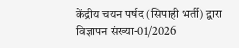केंद्रीय चयन पर्षद (सिपाही भर्ती) द्वारा विज्ञापन संख्या-01/2026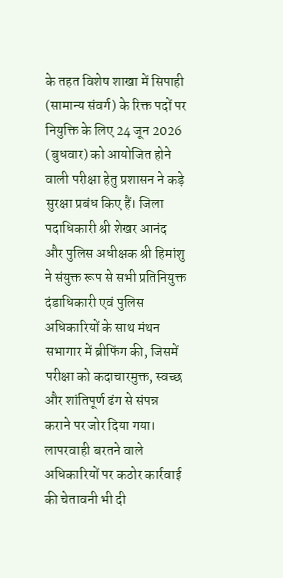के तहत विशेष शाखा में सिपाही (सामान्य संवर्ग) के रिक्त पदों पर नियुक्ति के लिए 24 जून 2026 (बुधवार) को आयोजित होने वाली परीक्षा हेतु प्रशासन ने कड़े सुरक्षा प्रबंध किए हैं। जिला पदाधिकारी श्री शेखर आनंद और पुलिस अधीक्षक श्री हिमांशु ने संयुक्त रूप से सभी प्रतिनियुक्त दंडाधिकारी एवं पुलिस अधिकारियों के साथ मंथन सभागार में ब्रीफिंग की, जिसमें परीक्षा को कदाचारमुक्त, स्वच्छ और शांतिपूर्ण ढंग से संपन्न कराने पर जोर दिया गया। लापरवाही बरतने वाले अधिकारियों पर कठोर कार्रवाई की चेतावनी भी दी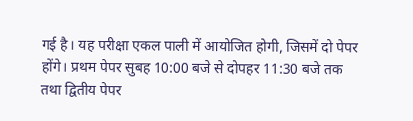गई है। यह परीक्षा एकल पाली में आयोजित होगी, जिसमें दो पेपर होंगे। प्रथम पेपर सुबह 10:00 बजे से दोपहर 11:30 बजे तक तथा द्वितीय पेपर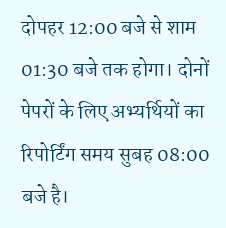दोपहर 12:00 बजे से शाम 01:30 बजे तक होगा। दोनों पेपरों के लिए अभ्यर्थियों का रिपोर्टिंग समय सुबह 08:00 बजे है।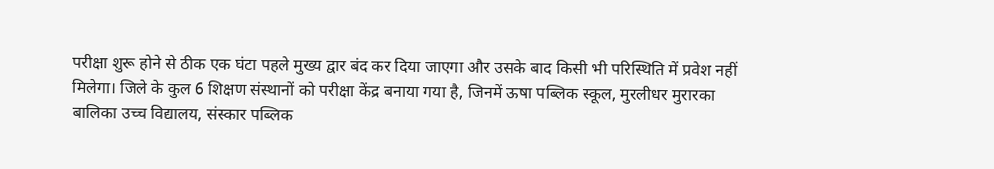परीक्षा शुरू होने से ठीक एक घंटा पहले मुख्य द्वार बंद कर दिया जाएगा और उसके बाद किसी भी परिस्थिति में प्रवेश नहीं मिलेगा। जिले के कुल 6 शिक्षण संस्थानों को परीक्षा केंद्र बनाया गया है, जिनमें ऊषा पब्लिक स्कूल, मुरलीधर मुरारका बालिका उच्च विद्यालय, संस्कार पब्लिक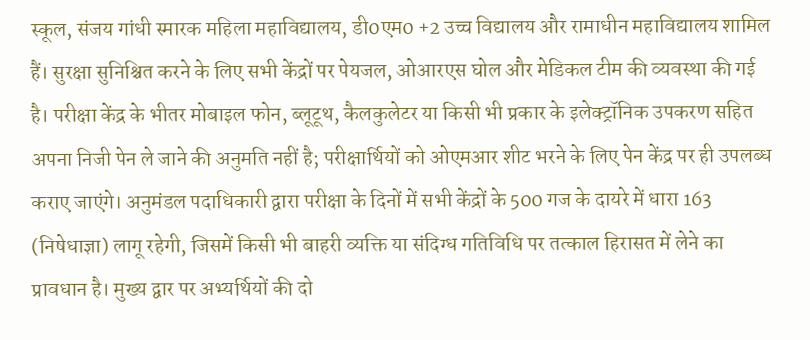स्कूल, संजय गांधी स्मारक महिला महाविद्यालय, डी0एम0 +2 उच्च विद्यालय और रामाधीन महाविद्यालय शामिल हैं। सुरक्षा सुनिश्चित करने के लिए सभी केंद्रों पर पेयजल, ओआरएस घोल और मेडिकल टीम की व्यवस्था की गई है। परीक्षा केंद्र के भीतर मोबाइल फोन, ब्लूटूथ, कैलकुलेटर या किसी भी प्रकार के इलेक्ट्रॉनिक उपकरण सहित अपना निजी पेन ले जाने की अनुमति नहीं है; परीक्षार्थियों को ओएमआर शीट भरने के लिए पेन केंद्र पर ही उपलब्ध कराए जाएंगे। अनुमंडल पदाधिकारी द्वारा परीक्षा के दिनों में सभी केंद्रों के 500 गज के दायरे में धारा 163 (निषेधाज्ञा) लागू रहेगी, जिसमें किसी भी बाहरी व्यक्ति या संदिग्ध गतिविधि पर तत्काल हिरासत में लेने का प्रावधान है। मुख्य द्वार पर अभ्यर्थियों की दो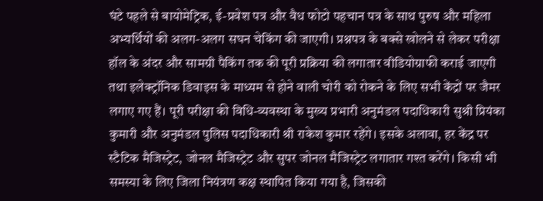घंटे पहले से बायोमेट्रिक, ई-प्रवेश पत्र और वैध फोटो पहचान पत्र के साथ पुरुष और महिला अभ्यर्थियों की अलग-अलग सघन चेकिंग की जाएगी। प्रश्नपत्र के बक्से खोलने से लेकर परीक्षा हॉल के अंदर और सामग्री पैकिंग तक की पूरी प्रक्रिया की लगातार वीडियोग्राफी कराई जाएगी तथा इलेक्ट्रॉनिक डिवाइस के माध्यम से होने वाली चोरी को रोकने के लिए सभी केंद्रों पर जैमर लगाए गए हैं। पूरी परीक्षा की विधि-व्यवस्था के मुख्य प्रभारी अनुमंडल पदाधिकारी सुश्री प्रियंका कुमारी और अनुमंडल पुलिस पदाधिकारी श्री राकेश कुमार रहेंगे। इसके अलावा, हर केंद्र पर स्टैटिक मैजिस्ट्रेट, जोनल मैजिस्ट्रेट और सुपर जोनल मैजिस्ट्रेट लगातार गश्त करेंगे। किसी भी समस्या के लिए जिला नियंत्रण कक्ष स्थापित किया गया है, जिसकी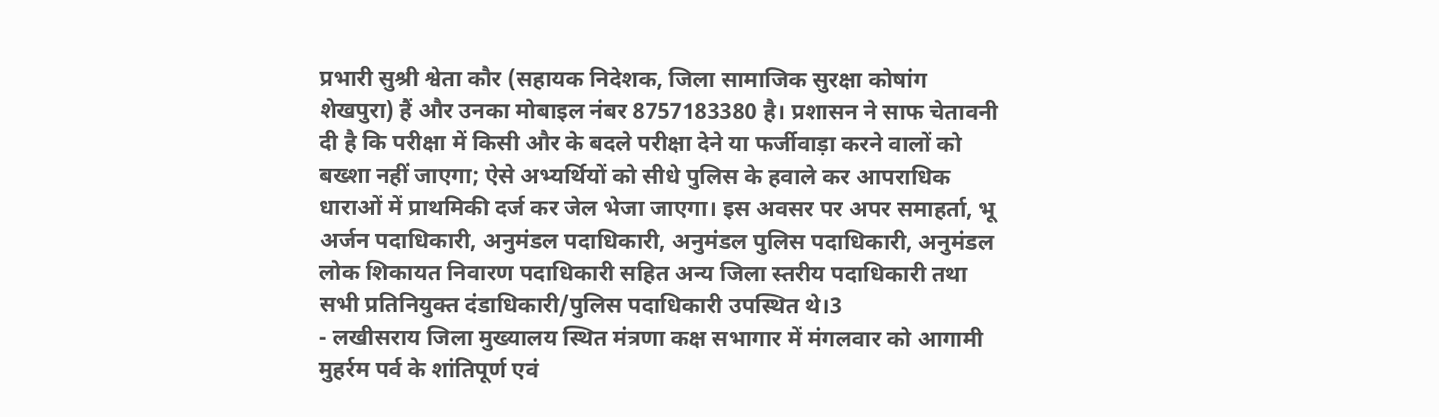प्रभारी सुश्री श्वेता कौर (सहायक निदेशक, जिला सामाजिक सुरक्षा कोषांग शेखपुरा) हैं और उनका मोबाइल नंबर 8757183380 है। प्रशासन ने साफ चेतावनी दी है कि परीक्षा में किसी और के बदले परीक्षा देने या फर्जीवाड़ा करने वालों को बख्शा नहीं जाएगा; ऐसे अभ्यर्थियों को सीधे पुलिस के हवाले कर आपराधिक धाराओं में प्राथमिकी दर्ज कर जेल भेजा जाएगा। इस अवसर पर अपर समाहर्ता, भू अर्जन पदाधिकारी, अनुमंडल पदाधिकारी, अनुमंडल पुलिस पदाधिकारी, अनुमंडल लोक शिकायत निवारण पदाधिकारी सहित अन्य जिला स्तरीय पदाधिकारी तथा सभी प्रतिनियुक्त दंडाधिकारी/पुलिस पदाधिकारी उपस्थित थे।3
- लखीसराय जिला मुख्यालय स्थित मंत्रणा कक्ष सभागार में मंगलवार को आगामी मुहर्रम पर्व के शांतिपूर्ण एवं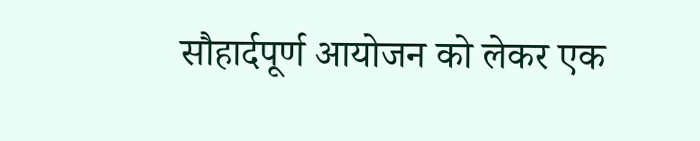सौहार्दपूर्ण आयोजन को लेकर एक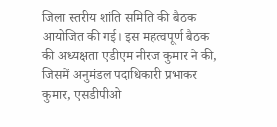जिला स्तरीय शांति समिति की बैठक आयोजित की गई। इस महत्वपूर्ण बैठक की अध्यक्षता एडीएम नीरज कुमार ने की, जिसमें अनुमंडल पदाधिकारी प्रभाकर कुमार, एसडीपीओ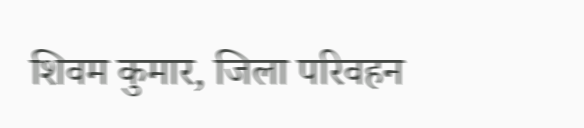शिवम कुमार, जिला परिवहन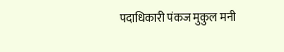पदाधिकारी पंकज मुकुल मनी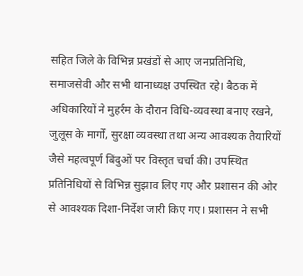सहित जिले के विभिन्न प्रखंडों से आए जनप्रतिनिधि, समाजसेवी और सभी थानाध्यक्ष उपस्थित रहे। बैठक में अधिकारियों ने मुहर्रम के दौरान विधि-व्यवस्था बनाए रखने, जुलूस के मार्गों, सुरक्षा व्यवस्था तथा अन्य आवश्यक तैयारियों जैसे महत्वपूर्ण बिंदुओं पर विस्तृत चर्चा की। उपस्थित प्रतिनिधियों से विभिन्न सुझाव लिए गए और प्रशासन की ओर से आवश्यक दिशा-निर्देश जारी किए गए। प्रशासन ने सभी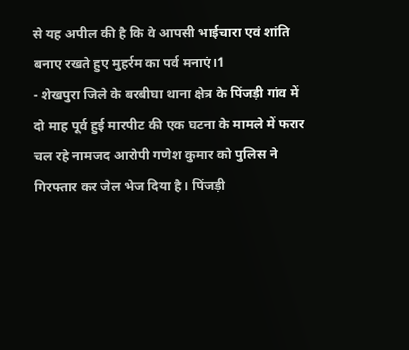से यह अपील की है कि वे आपसी भाईचारा एवं शांति बनाए रखते हुए मुहर्रम का पर्व मनाएं।1
- शेखपुरा जिले के बरबीघा थाना क्षेत्र के पिंजड़ी गांव में दो माह पूर्व हुई मारपीट की एक घटना के मामले में फरार चल रहे नामजद आरोपी गणेश कुमार को पुलिस ने गिरफ्तार कर जेल भेज दिया है। पिंजड़ी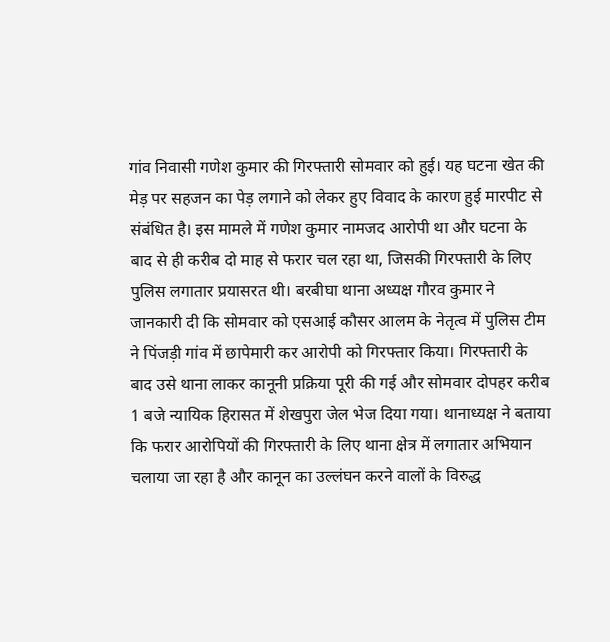गांव निवासी गणेश कुमार की गिरफ्तारी सोमवार को हुई। यह घटना खेत की मेड़ पर सहजन का पेड़ लगाने को लेकर हुए विवाद के कारण हुई मारपीट से संबंधित है। इस मामले में गणेश कुमार नामजद आरोपी था और घटना के बाद से ही करीब दो माह से फरार चल रहा था, जिसकी गिरफ्तारी के लिए पुलिस लगातार प्रयासरत थी। बरबीघा थाना अध्यक्ष गौरव कुमार ने जानकारी दी कि सोमवार को एसआई कौसर आलम के नेतृत्व में पुलिस टीम ने पिंजड़ी गांव में छापेमारी कर आरोपी को गिरफ्तार किया। गिरफ्तारी के बाद उसे थाना लाकर कानूनी प्रक्रिया पूरी की गई और सोमवार दोपहर करीब 1 बजे न्यायिक हिरासत में शेखपुरा जेल भेज दिया गया। थानाध्यक्ष ने बताया कि फरार आरोपियों की गिरफ्तारी के लिए थाना क्षेत्र में लगातार अभियान चलाया जा रहा है और कानून का उल्लंघन करने वालों के विरुद्ध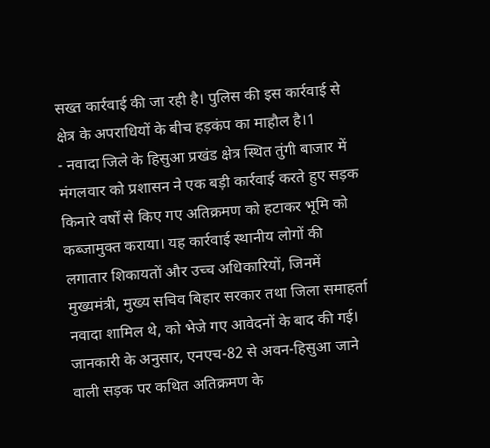सख्त कार्रवाई की जा रही है। पुलिस की इस कार्रवाई से क्षेत्र के अपराधियों के बीच हड़कंप का माहौल है।1
- नवादा जिले के हिसुआ प्रखंड क्षेत्र स्थित तुंगी बाजार में मंगलवार को प्रशासन ने एक बड़ी कार्रवाई करते हुए सड़क किनारे वर्षों से किए गए अतिक्रमण को हटाकर भूमि को कब्जामुक्त कराया। यह कार्रवाई स्थानीय लोगों की लगातार शिकायतों और उच्च अधिकारियों, जिनमें मुख्यमंत्री, मुख्य सचिव बिहार सरकार तथा जिला समाहर्ता नवादा शामिल थे, को भेजे गए आवेदनों के बाद की गई। जानकारी के अनुसार, एनएच-82 से अवन-हिसुआ जाने वाली सड़क पर कथित अतिक्रमण के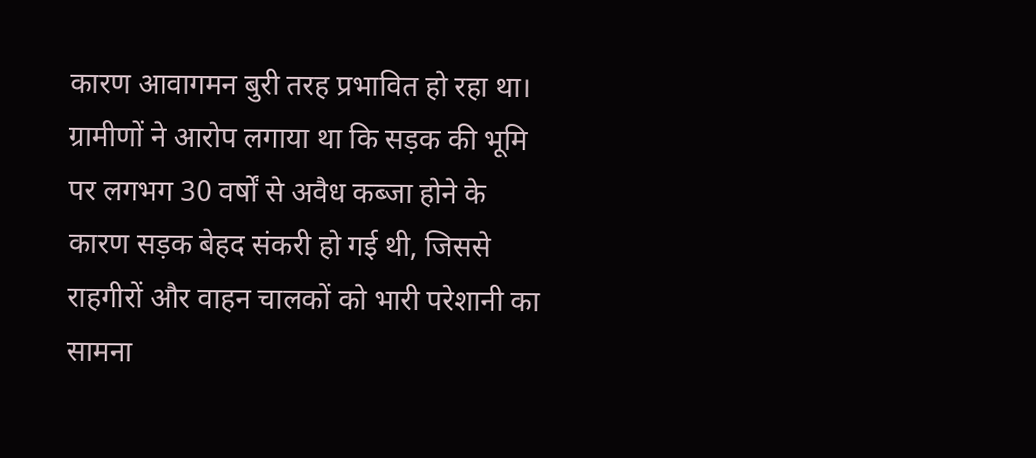कारण आवागमन बुरी तरह प्रभावित हो रहा था। ग्रामीणों ने आरोप लगाया था कि सड़क की भूमि पर लगभग 30 वर्षों से अवैध कब्जा होने के कारण सड़क बेहद संकरी हो गई थी, जिससे राहगीरों और वाहन चालकों को भारी परेशानी का सामना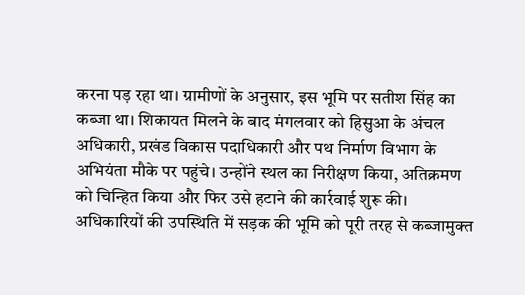करना पड़ रहा था। ग्रामीणों के अनुसार, इस भूमि पर सतीश सिंह का कब्जा था। शिकायत मिलने के बाद मंगलवार को हिसुआ के अंचल अधिकारी, प्रखंड विकास पदाधिकारी और पथ निर्माण विभाग के अभियंता मौके पर पहुंचे। उन्होंने स्थल का निरीक्षण किया, अतिक्रमण को चिन्हित किया और फिर उसे हटाने की कार्रवाई शुरू की। अधिकारियों की उपस्थिति में सड़क की भूमि को पूरी तरह से कब्जामुक्त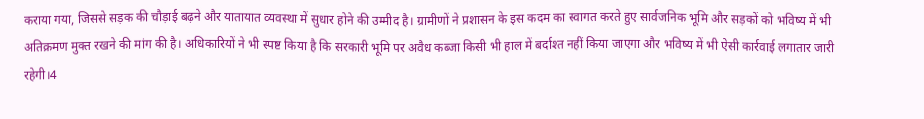कराया गया, जिससे सड़क की चौड़ाई बढ़ने और यातायात व्यवस्था में सुधार होने की उम्मीद है। ग्रामीणों ने प्रशासन के इस कदम का स्वागत करते हुए सार्वजनिक भूमि और सड़कों को भविष्य में भी अतिक्रमण मुक्त रखने की मांग की है। अधिकारियों ने भी स्पष्ट किया है कि सरकारी भूमि पर अवैध कब्जा किसी भी हाल में बर्दाश्त नहीं किया जाएगा और भविष्य में भी ऐसी कार्रवाई लगातार जारी रहेगी।4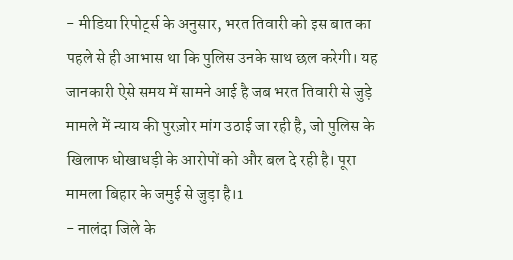- मीडिया रिपोर्ट्स के अनुसार, भरत तिवारी को इस बात का पहले से ही आभास था कि पुलिस उनके साथ छल करेगी। यह जानकारी ऐसे समय में सामने आई है जब भरत तिवारी से जुड़े मामले में न्याय की पुरज़ोर मांग उठाई जा रही है, जो पुलिस के खिलाफ धोखाधड़ी के आरोपों को और बल दे रही है। पूरा मामला बिहार के जमुई से जुड़ा है।1
- नालंदा जिले के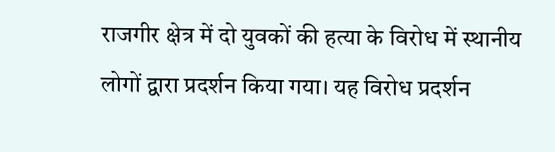राजगीर क्षेत्र में दो युवकों की हत्या के विरोध में स्थानीय लोगों द्वारा प्रदर्शन किया गया। यह विरोध प्रदर्शन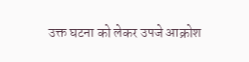उक्त घटना को लेकर उपजे आक्रोश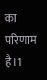का परिणाम है।1